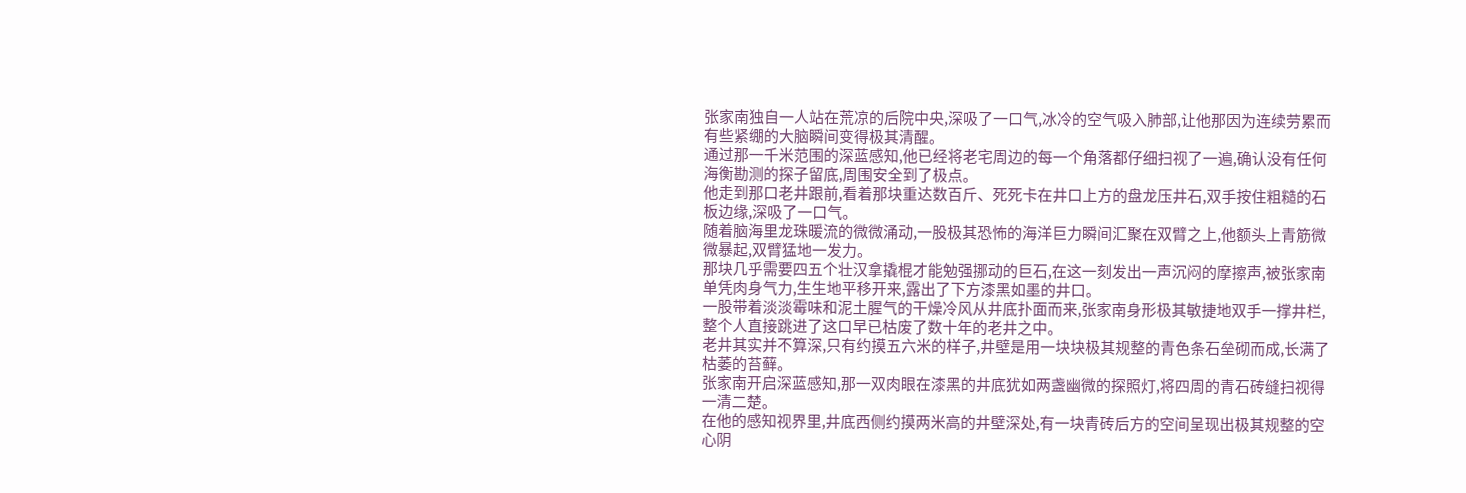张家南独自一人站在荒凉的后院中央,深吸了一口气,冰冷的空气吸入肺部,让他那因为连续劳累而有些紧绷的大脑瞬间变得极其清醒。
通过那一千米范围的深蓝感知,他已经将老宅周边的每一个角落都仔细扫视了一遍,确认没有任何海衡勘测的探子留底,周围安全到了极点。
他走到那口老井跟前,看着那块重达数百斤、死死卡在井口上方的盘龙压井石,双手按住粗糙的石板边缘,深吸了一口气。
随着脑海里龙珠暖流的微微涌动,一股极其恐怖的海洋巨力瞬间汇聚在双臂之上,他额头上青筋微微暴起,双臂猛地一发力。
那块几乎需要四五个壮汉拿撬棍才能勉强挪动的巨石,在这一刻发出一声沉闷的摩擦声,被张家南单凭肉身气力,生生地平移开来,露出了下方漆黑如墨的井口。
一股带着淡淡霉味和泥土腥气的干燥冷风从井底扑面而来,张家南身形极其敏捷地双手一撑井栏,整个人直接跳进了这口早已枯废了数十年的老井之中。
老井其实并不算深,只有约摸五六米的样子,井壁是用一块块极其规整的青色条石垒砌而成,长满了枯萎的苔藓。
张家南开启深蓝感知,那一双肉眼在漆黑的井底犹如两盏幽微的探照灯,将四周的青石砖缝扫视得一清二楚。
在他的感知视界里,井底西侧约摸两米高的井壁深处,有一块青砖后方的空间呈现出极其规整的空心阴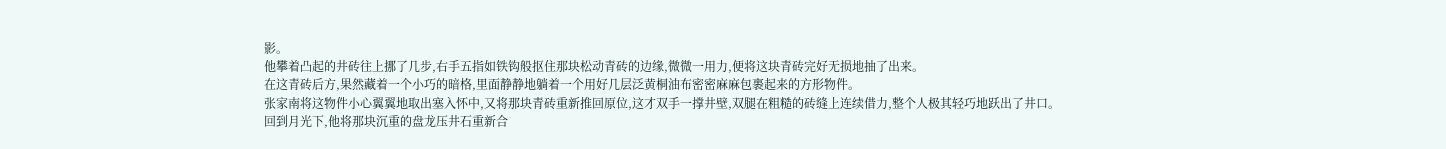影。
他攀着凸起的井砖往上挪了几步,右手五指如铁钩般抠住那块松动青砖的边缘,微微一用力,便将这块青砖完好无损地抽了出来。
在这青砖后方,果然藏着一个小巧的暗格,里面静静地躺着一个用好几层泛黄桐油布密密麻麻包裹起来的方形物件。
张家南将这物件小心翼翼地取出塞入怀中,又将那块青砖重新推回原位,这才双手一撑井壁,双腿在粗糙的砖缝上连续借力,整个人极其轻巧地跃出了井口。
回到月光下,他将那块沉重的盘龙压井石重新合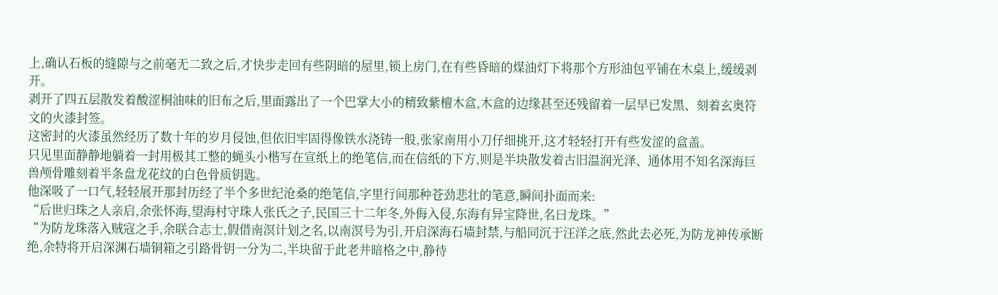上,确认石板的缝隙与之前毫无二致之后,才快步走回有些阴暗的屋里,锁上房门,在有些昏暗的煤油灯下将那个方形油包平铺在木桌上,缓缓剥开。
剥开了四五层散发着酸涩桐油味的旧布之后,里面露出了一个巴掌大小的精致紫檀木盒,木盒的边缘甚至还残留着一层早已发黑、刻着玄奥符文的火漆封签。
这密封的火漆虽然经历了数十年的岁月侵蚀,但依旧牢固得像铁水浇铸一般,张家南用小刀仔细挑开,这才轻轻打开有些发涩的盒盖。
只见里面静静地躺着一封用极其工整的蝇头小楷写在宣纸上的绝笔信,而在信纸的下方,则是半块散发着古旧温润光泽、通体用不知名深海巨兽颅骨雕刻着半条盘龙花纹的白色骨质钥匙。
他深吸了一口气,轻轻展开那封历经了半个多世纪沧桑的绝笔信,字里行间那种苍劲悲壮的笔意,瞬间扑面而来:
“后世归珠之人亲启,余张怀海,望海村守珠人张氏之子,民国三十二年冬,外侮入侵,东海有异宝降世,名曰龙珠。”
“为防龙珠落入贼寇之手,余联合志士,假借南溟计划之名,以南溟号为引,开启深海石墙封禁,与船同沉于汪洋之底,然此去必死,为防龙神传承断绝,余特将开启深渊石墙铜箱之引路骨钥一分为二,半块留于此老井暗格之中,静待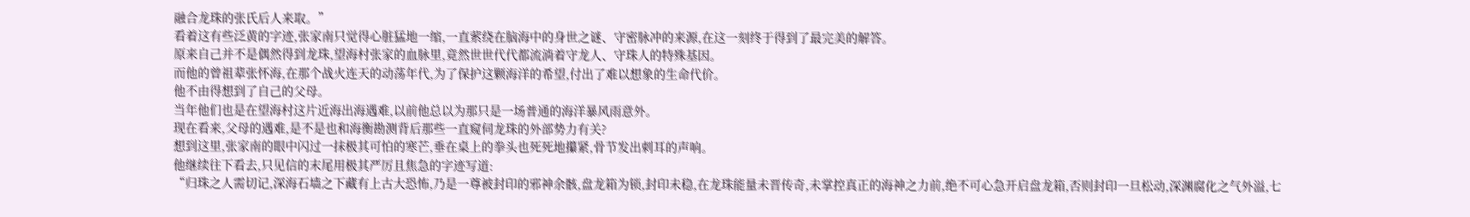融合龙珠的张氏后人来取。”
看着这有些泛黄的字迹,张家南只觉得心脏猛地一缩,一直萦绕在脑海中的身世之谜、守密脉冲的来源,在这一刻终于得到了最完美的解答。
原来自己并不是偶然得到龙珠,望海村张家的血脉里,竟然世世代代都流淌着守龙人、守珠人的特殊基因。
而他的曾祖辈张怀海,在那个战火连天的动荡年代,为了保护这颗海洋的希望,付出了难以想象的生命代价。
他不由得想到了自己的父母。
当年他们也是在望海村这片近海出海遇难,以前他总以为那只是一场普通的海洋暴风雨意外。
现在看来,父母的遇难,是不是也和海衡勘测背后那些一直窥伺龙珠的外部势力有关?
想到这里,张家南的眼中闪过一抹极其可怕的寒芒,垂在桌上的拳头也死死地攥紧,骨节发出刺耳的声响。
他继续往下看去,只见信的末尾用极其严厉且焦急的字迹写道:
“归珠之人需切记,深海石墙之下藏有上古大恐怖,乃是一尊被封印的邪神余骸,盘龙箱为锁,封印未稳,在龙珠能量未晋传奇,未掌控真正的海神之力前,绝不可心急开启盘龙箱,否则封印一旦松动,深渊腐化之气外溢,七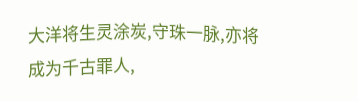大洋将生灵涂炭,守珠一脉,亦将成为千古罪人,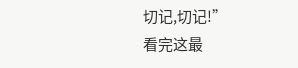切记,切记!”
看完这最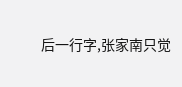后一行字,张家南只觉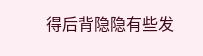得后背隐隐有些发